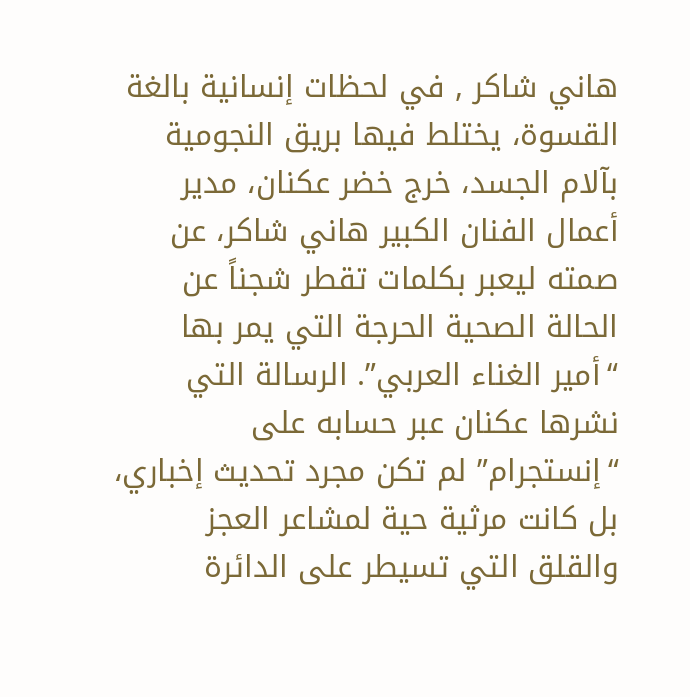هاني شاكر , في لحظات إنسانية بالغة القسوة، يختلط فيها بريق النجومية بآلام الجسد، خرج خضر عكنان، مدير أعمال الفنان الكبير هاني شاكر، عن صمته ليعبر بكلمات تقطر شجناً عن الحالة الصحية الحرجة التي يمر بها “أمير الغناء العربي”. الرسالة التي نشرها عكنان عبر حسابه على “إنستجرام” لم تكن مجرد تحديث إخباري، بل كانت مرثية حية لمشاعر العجز والقلق التي تسيطر على الدائرة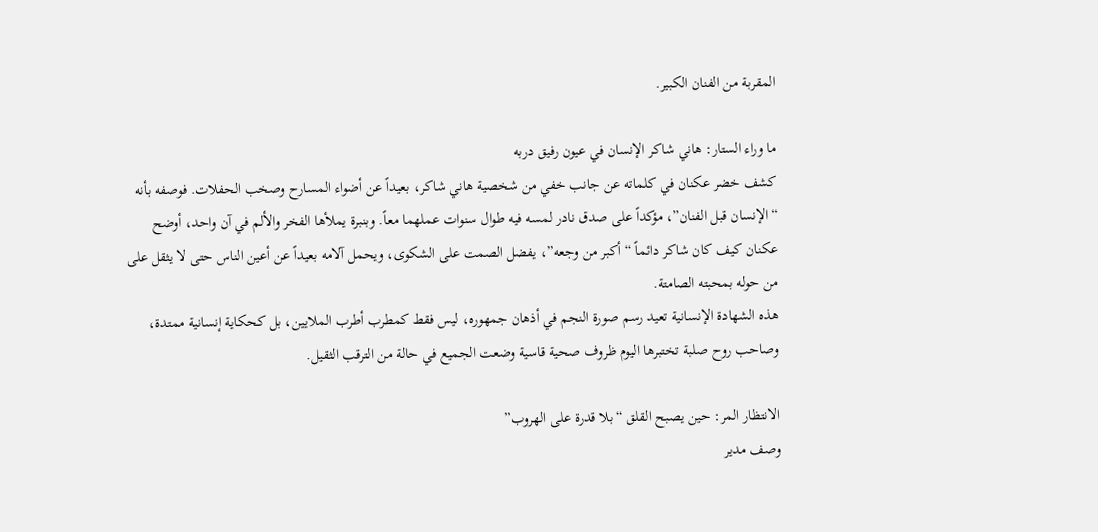المقربة من الفنان الكبير.

ما وراء الستار: هاني شاكر الإنسان في عيون رفيق دربه
كشف خضر عكنان في كلماته عن جانب خفي من شخصية هاني شاكر، بعيداً عن أضواء المسارح وصخب الحفلات. فوصفه بأنه “الإنسان قبل الفنان”، مؤكداً على صدق نادر لمسه فيه طوال سنوات عملهما معاً. وبنبرة يملأها الفخر والألم في آن واحد، أوضح عكنان كيف كان شاكر دائماً “أكبر من وجعه”، يفضل الصمت على الشكوى، ويحمل آلامه بعيداً عن أعين الناس حتى لا يثقل على من حوله بمحبته الصامتة.
هذه الشهادة الإنسانية تعيد رسم صورة النجم في أذهان جمهوره، ليس فقط كمطرب أطرب الملايين، بل كحكاية إنسانية ممتدة، وصاحب روح صلبة تختبرها اليوم ظروف صحية قاسية وضعت الجميع في حالة من الترقب الثقيل.

الانتظار المر: حين يصبح القلق “بلا قدرة على الهروب”
وصف مدير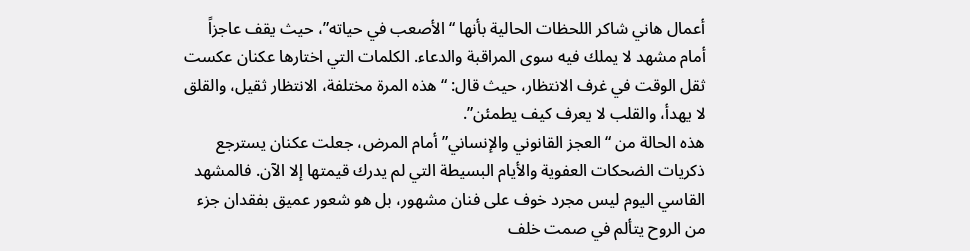أعمال هاني شاكر اللحظات الحالية بأنها “الأصعب في حياته”، حيث يقف عاجزاً أمام مشهد لا يملك فيه سوى المراقبة والدعاء. الكلمات التي اختارها عكنان عكست ثقل الوقت في غرف الانتظار، حيث قال: “هذه المرة مختلفة، الانتظار ثقيل، والقلق لا يهدأ، والقلب لا يعرف كيف يطمئن”.
هذه الحالة من “العجز القانوني والإنساني” أمام المرض، جعلت عكنان يسترجع ذكريات الضحكات العفوية والأيام البسيطة التي لم يدرك قيمتها إلا الآن. فالمشهد القاسي اليوم ليس مجرد خوف على فنان مشهور، بل هو شعور عميق بفقدان جزء من الروح يتألم في صمت خلف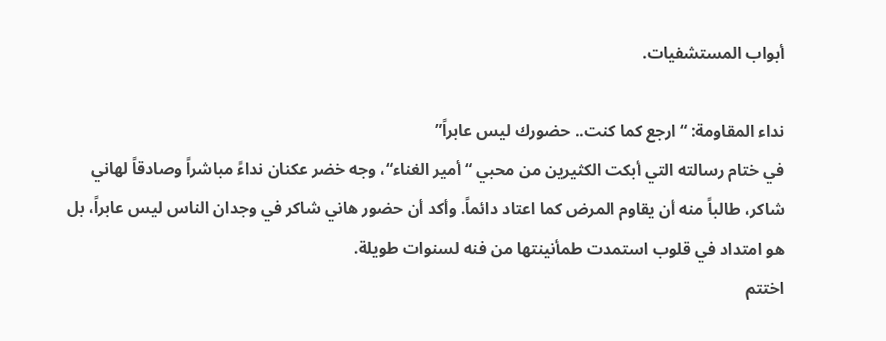أبواب المستشفيات.

نداء المقاومة: “ارجع كما كنت.. حضورك ليس عابراً”
في ختام رسالته التي أبكت الكثيرين من محبي “أمير الغناء“، وجه خضر عكنان نداءً مباشراً وصادقاً لهاني شاكر، طالباً منه أن يقاوم المرض كما اعتاد دائماً. وأكد أن حضور هاني شاكر في وجدان الناس ليس عابراً، بل هو امتداد في قلوب استمدت طمأنينتها من فنه لسنوات طويلة.
اختتم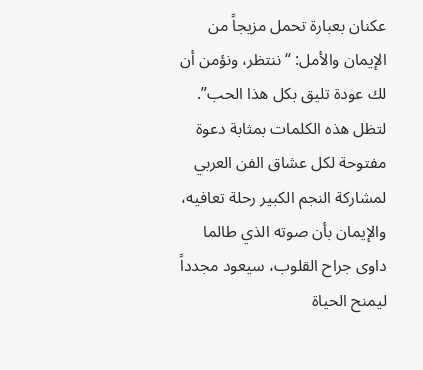عكنان بعبارة تحمل مزيجاً من الإيمان والأمل: “ننتظر، ونؤمن أن لك عودة تليق بكل هذا الحب”. لتظل هذه الكلمات بمثابة دعوة مفتوحة لكل عشاق الفن العربي لمشاركة النجم الكبير رحلة تعافيه، والإيمان بأن صوته الذي طالما داوى جراح القلوب، سيعود مجدداً ليمنح الحياة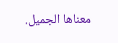معناها الجميل.